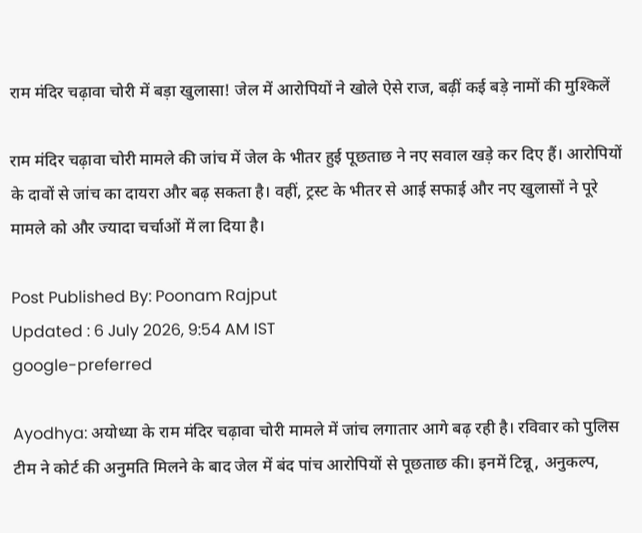राम मंदिर चढ़ावा चोरी में बड़ा खुलासा! जेल में आरोपियों ने खोले ऐसे राज, बढ़ीं कई बड़े नामों की मुश्किलें

राम मंदिर चढ़ावा चोरी मामले की जांच में जेल के भीतर हुई पूछताछ ने नए सवाल खड़े कर दिए हैं। आरोपियों के दावों से जांच का दायरा और बढ़ सकता है। वहीं, ट्रस्ट के भीतर से आई सफाई और नए खुलासों ने पूरे मामले को और ज्यादा चर्चाओं में ला दिया है।

Post Published By: Poonam Rajput
Updated : 6 July 2026, 9:54 AM IST
google-preferred

Ayodhya: अयोध्या के राम मंदिर चढ़ावा चोरी मामले में जांच लगातार आगे बढ़ रही है। रविवार को पुलिस टीम ने कोर्ट की अनुमति मिलने के बाद जेल में बंद पांच आरोपियों से पूछताछ की। इनमें टिन्नू, अनुकल्प,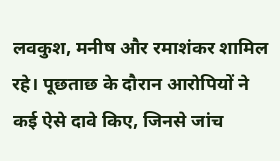लवकुश, मनीष और रमाशंकर शामिल रहे। पूछताछ के दौरान आरोपियों ने कई ऐसे दावे किए, जिनसे जांच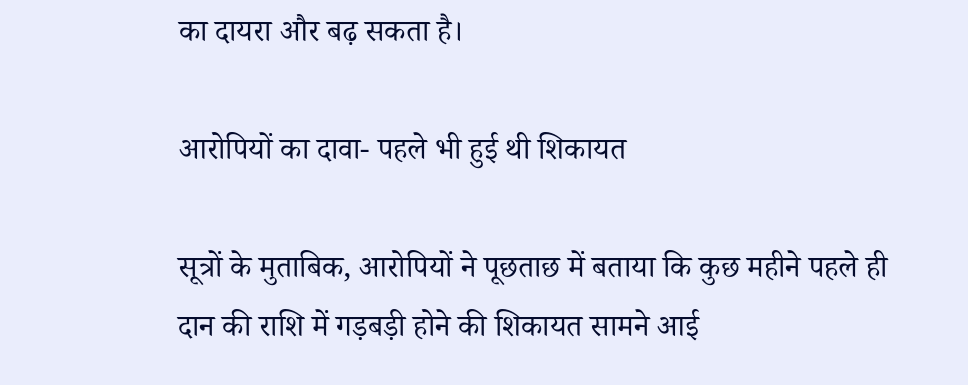का दायरा और बढ़ सकता है।

आरोपियों का दावा- पहले भी हुई थी शिकायत

सूत्रों के मुताबिक, आरोपियों ने पूछताछ में बताया कि कुछ महीने पहले ही दान की राशि में गड़बड़ी होने की शिकायत सामने आई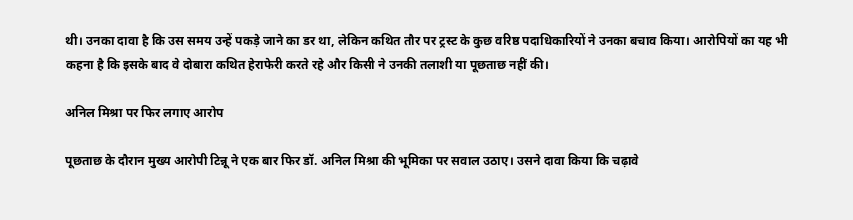थी। उनका दावा है कि उस समय उन्हें पकड़े जाने का डर था, लेकिन कथित तौर पर ट्रस्ट के कुछ वरिष्ठ पदाधिकारियों ने उनका बचाव किया। आरोपियों का यह भी कहना है कि इसके बाद वे दोबारा कथित हेराफेरी करते रहे और किसी ने उनकी तलाशी या पूछताछ नहीं की।

अनिल मिश्रा पर फिर लगाए आरोप

पूछताछ के दौरान मुख्य आरोपी टिन्नू ने एक बार फिर डॉ. अनिल मिश्रा की भूमिका पर सवाल उठाए। उसने दावा किया कि चढ़ावे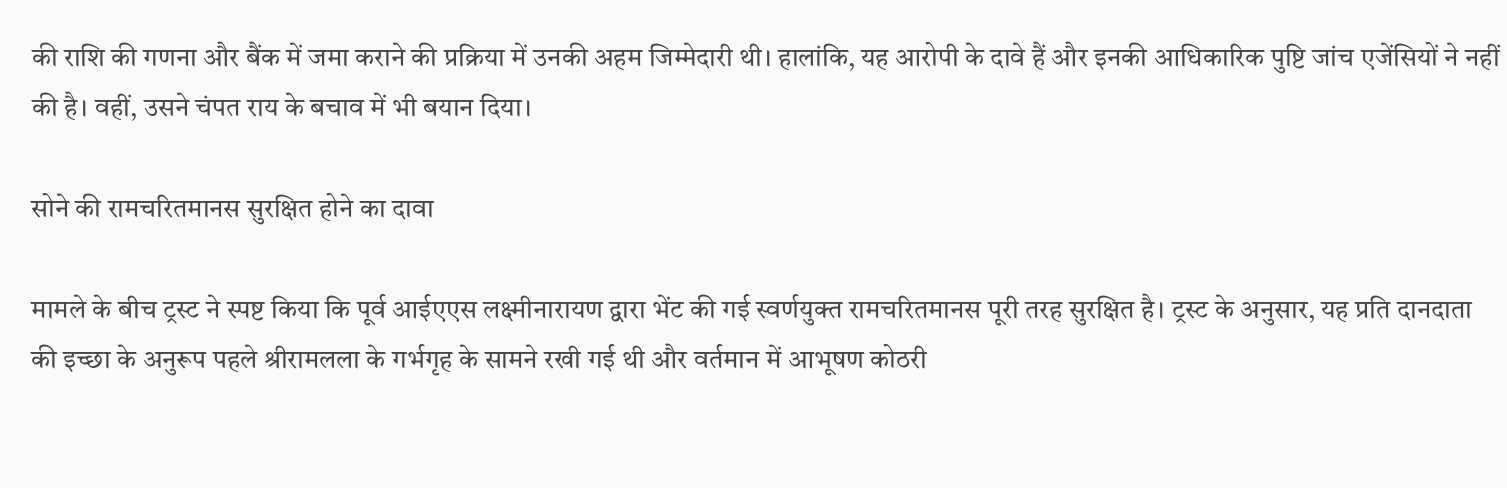की राशि की गणना और बैंक में जमा कराने की प्रक्रिया में उनकी अहम जिम्मेदारी थी। हालांकि, यह आरोपी के दावे हैं और इनकी आधिकारिक पुष्टि जांच एजेंसियों ने नहीं की है। वहीं, उसने चंपत राय के बचाव में भी बयान दिया।

सोने की रामचरितमानस सुरक्षित होने का दावा

मामले के बीच ट्रस्ट ने स्पष्ट किया कि पूर्व आईएएस लक्ष्मीनारायण द्वारा भेंट की गई स्वर्णयुक्त रामचरितमानस पूरी तरह सुरक्षित है। ट्रस्ट के अनुसार, यह प्रति दानदाता की इच्छा के अनुरूप पहले श्रीरामलला के गर्भगृह के सामने रखी गई थी और वर्तमान में आभूषण कोठरी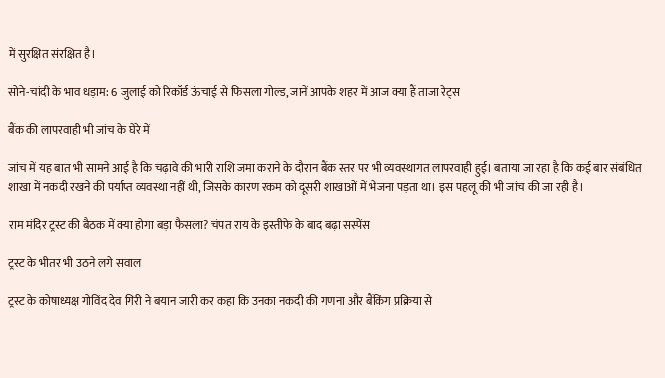में सुरक्षित संरक्षित है।

सोने-चांदी के भाव धड़ाम: 6 जुलाई को रिकॉर्ड ऊंचाई से फिसला गोल्ड, जानें आपके शहर में आज क्या हैं ताजा रेट्स

बैंक की लापरवाही भी जांच के घेरे में

जांच में यह बात भी सामने आई है कि चढ़ावे की भारी राशि जमा कराने के दौरान बैंक स्तर पर भी व्यवस्थागत लापरवाही हुई। बताया जा रहा है कि कई बार संबंधित शाखा में नकदी रखने की पर्याप्त व्यवस्था नहीं थी, जिसके कारण रकम को दूसरी शाखाओं में भेजना पड़ता था। इस पहलू की भी जांच की जा रही है।

राम मंदिर ट्रस्ट की बैठक में क्या होगा बड़ा फैसला? चंपत राय के इस्तीफे के बाद बढ़ा सस्पेंस

ट्रस्ट के भीतर भी उठने लगे सवाल

ट्रस्ट के कोषाध्यक्ष गोविंद देव गिरी ने बयान जारी कर कहा कि उनका नकदी की गणना और बैंकिंग प्रक्रिया से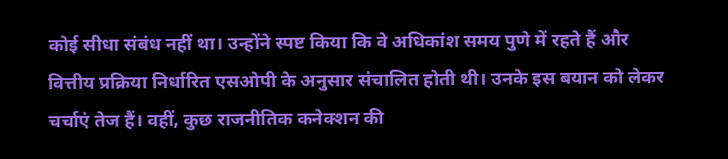कोई सीधा संबंध नहीं था। उन्होंने स्पष्ट किया कि वे अधिकांश समय पुणे में रहते हैं और वित्तीय प्रक्रिया निर्धारित एसओपी के अनुसार संचालित होती थी। उनके इस बयान को लेकर चर्चाएं तेज हैं। वहीं, कुछ राजनीतिक कनेक्शन की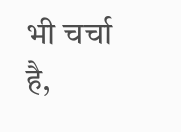भी चर्चा है,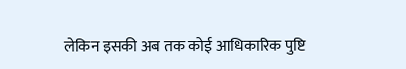लेकिन इसकी अब तक कोई आधिकारिक पुष्टि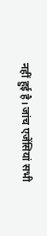नहीं हुई है। जांच एजेंसियां सभी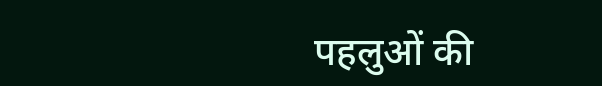पहलुओं की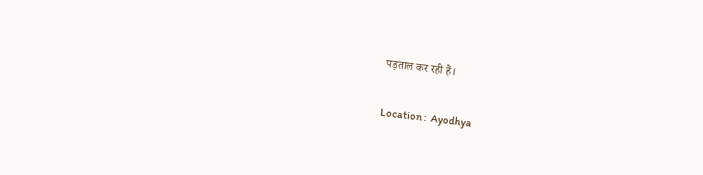पड़ताल कर रही हैं।

Location :  Ayodhya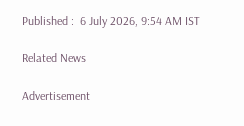Published :  6 July 2026, 9:54 AM IST

Related News

Advertisement